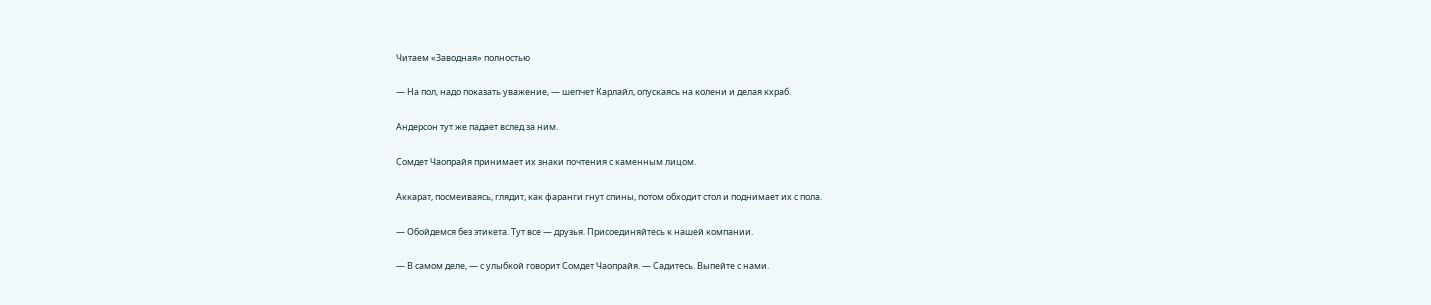Читаем «Заводная» полностью

— На пол, надо показать уважение, — шепчет Карлайл, опускаясь на колени и делая кхраб.

Андерсон тут же падает вслед за ним.

Сомдет Чаопрайя принимает их знаки почтения с каменным лицом.

Аккарат, посмеиваясь, глядит, как фаранги гнут спины, потом обходит стол и поднимает их с пола.

— Обойдемся без этикета. Тут все — друзья. Присоединяйтесь к нашей компании.

— В самом деле, — с улыбкой говорит Сомдет Чаопрайя. — Садитесь. Выпейте с нами.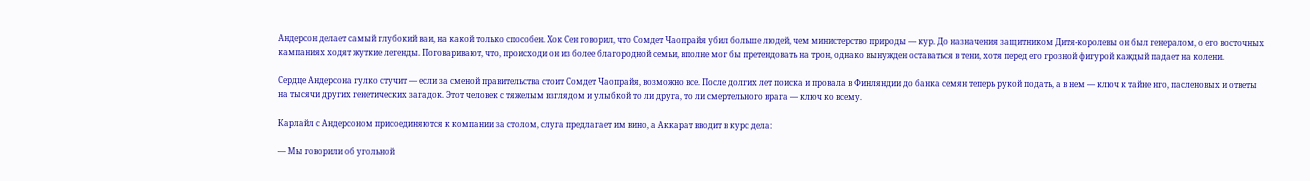Андерсон делает самый глубокий ваи, на какой только способен. Хок Сен говорил, что Сомдет Чаопрайя убил больше людей, чем министерство природы — кур. До назначения защитником Дитя-королевы он был генералом, о его восточных кампаниях ходят жуткие легенды. Поговаривают, что, происходи он из более благородной семьи, вполне мог бы претендовать на трон, однако вынужден оставаться в тени, хотя перед его грозной фигурой каждый падает на колени.

Сердце Андерсона гулко стучит — если за сменой правительства стоит Сомдет Чаопрайя, возможно все. После долгих лет поиска и провала в Финляндии до банка семян теперь рукой подать, а в нем — ключ к тайне нго, пасленовых и ответы на тысячи других генетических загадок. Этот человек с тяжелым взглядом и улыбкой то ли друга, то ли смертельного врага — ключ ко всему.

Карлайл с Андерсоном присоединяются к компании за столом, слуга предлагает им вино, а Аккарат вводит в курс дела:

— Мы говорили об угольной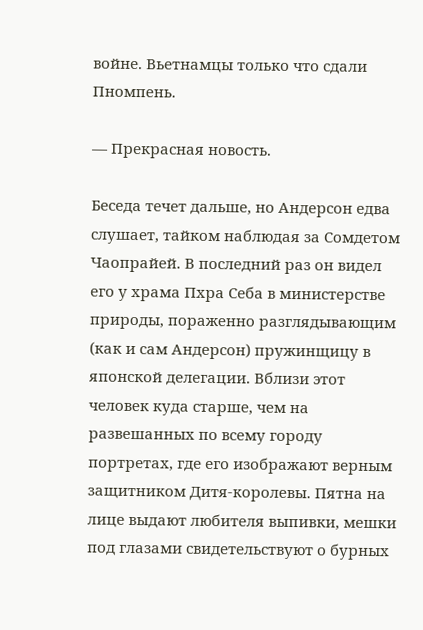войне. Вьетнамцы только что сдали Пномпень.

— Прекрасная новость.

Беседа течет дальше, но Андерсон едва слушает, тайком наблюдая за Сомдетом Чаопрайей. В последний раз он видел его у храма Пхра Себа в министерстве природы, пораженно разглядывающим (как и сам Андерсон) пружинщицу в японской делегации. Вблизи этот человек куда старше, чем на развешанных по всему городу портретах, где его изображают верным защитником Дитя-королевы. Пятна на лице выдают любителя выпивки, мешки под глазами свидетельствуют о бурных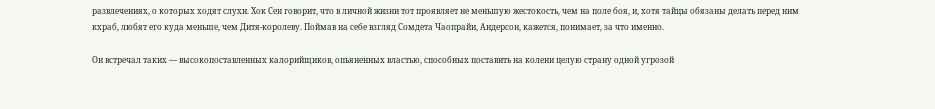развлечениях, о которых ходят слухи. Хок Сен говорит, что в личной жизни тот проявляет не меньшую жестокость, чем на поле боя, и, хотя тайцы обязаны делать перед ним кхраб, любят его куда меньше, чем Дитя-королеву. Поймав на себе взгляд Сомдета Чаопрайи, Андерсон, кажется, понимает, за что именно.

Он встречал таких — высокопоставленных калорийщиков, опьяненных властью, способных поставить на колени целую страну одной угрозой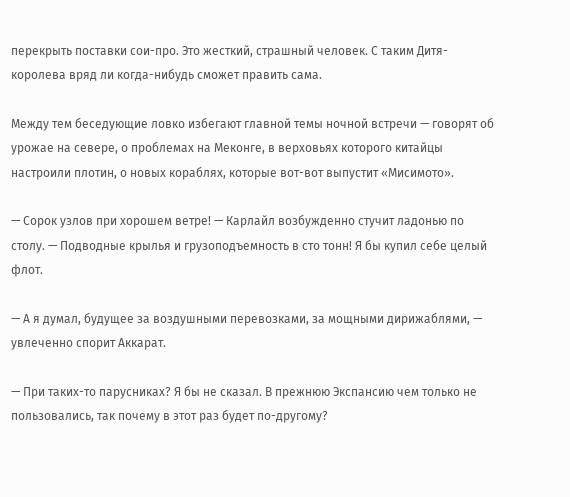перекрыть поставки сои-про. Это жесткий, страшный человек. С таким Дитя-королева вряд ли когда-нибудь сможет править сама.

Между тем беседующие ловко избегают главной темы ночной встречи — говорят об урожае на севере, о проблемах на Меконге, в верховьях которого китайцы настроили плотин, о новых кораблях, которые вот-вот выпустит «Мисимото».

— Сорок узлов при хорошем ветре! — Карлайл возбужденно стучит ладонью по столу. — Подводные крылья и грузоподъемность в сто тонн! Я бы купил себе целый флот.

— А я думал, будущее за воздушными перевозками, за мощными дирижаблями, — увлеченно спорит Аккарат.

— При таких-то парусниках? Я бы не сказал. В прежнюю Экспансию чем только не пользовались, так почему в этот раз будет по-другому?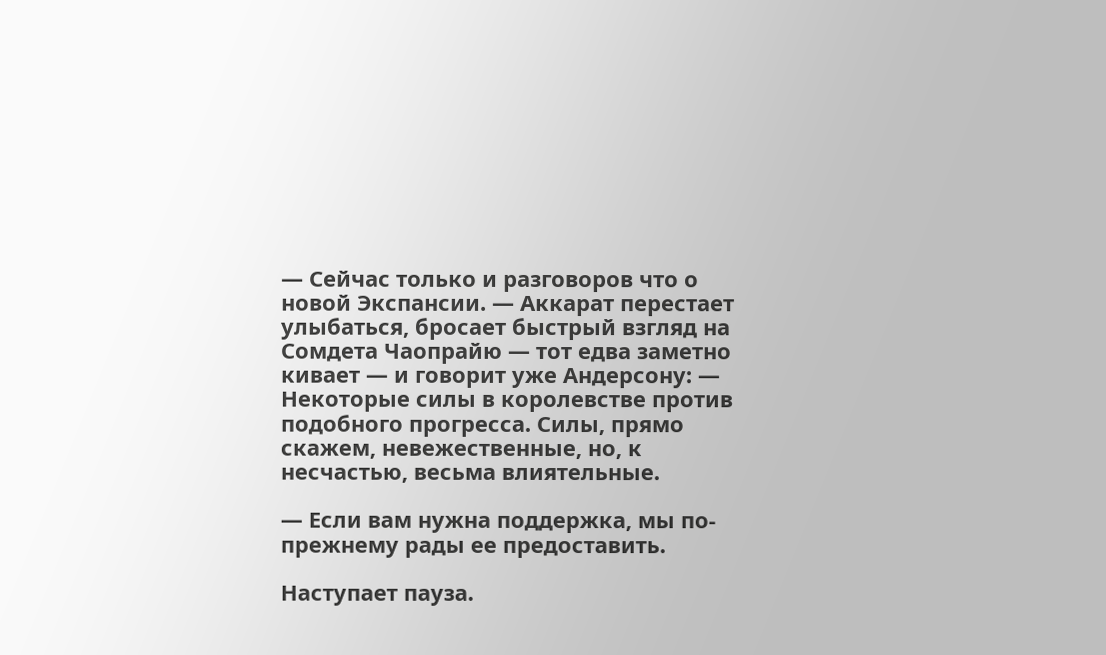— Сейчас только и разговоров что о новой Экспансии. — Аккарат перестает улыбаться, бросает быстрый взгляд на Сомдета Чаопрайю — тот едва заметно кивает — и говорит уже Андерсону: — Некоторые силы в королевстве против подобного прогресса. Силы, прямо скажем, невежественные, но, к несчастью, весьма влиятельные.

— Если вам нужна поддержка, мы по-прежнему рады ее предоставить.

Наступает пауза.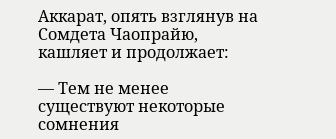Аккарат, опять взглянув на Сомдета Чаопрайю, кашляет и продолжает:

— Тем не менее существуют некоторые сомнения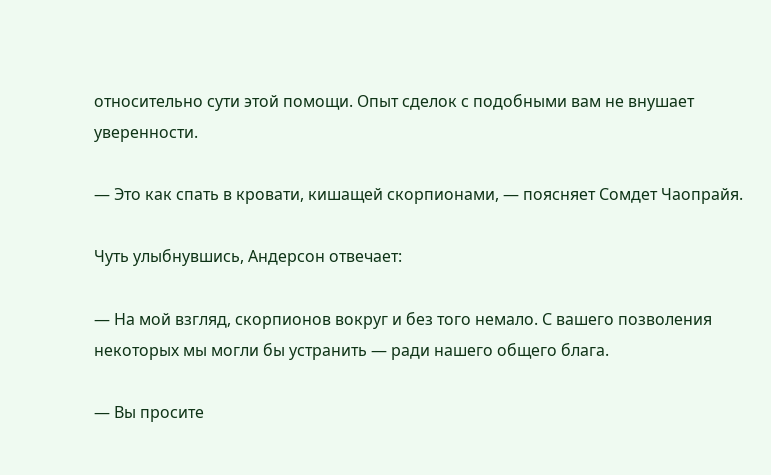относительно сути этой помощи. Опыт сделок с подобными вам не внушает уверенности.

— Это как спать в кровати, кишащей скорпионами, — поясняет Сомдет Чаопрайя.

Чуть улыбнувшись, Андерсон отвечает:

— На мой взгляд, скорпионов вокруг и без того немало. С вашего позволения некоторых мы могли бы устранить — ради нашего общего блага.

— Вы просите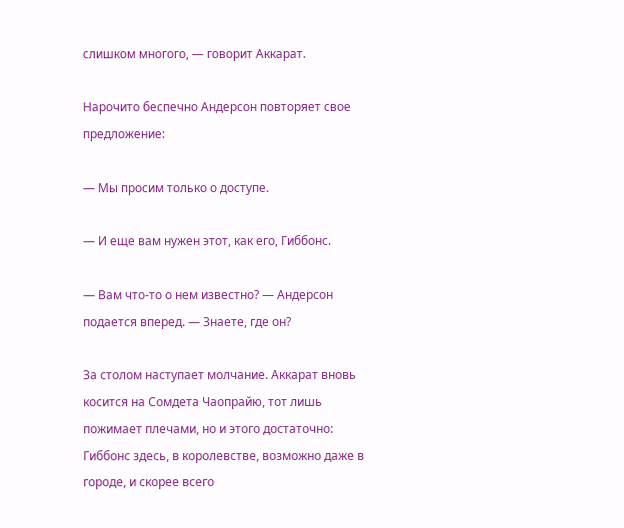слишком многого, — говорит Аккарат.

Нарочито беспечно Андерсон повторяет свое предложение:

— Мы просим только о доступе.

— И еще вам нужен этот, как его, Гиббонс.

— Вам что-то о нем известно? — Андерсон подается вперед. — Знаете, где он?

За столом наступает молчание. Аккарат вновь косится на Сомдета Чаопрайю, тот лишь пожимает плечами, но и этого достаточно: Гиббонс здесь, в королевстве, возможно даже в городе, и скорее всего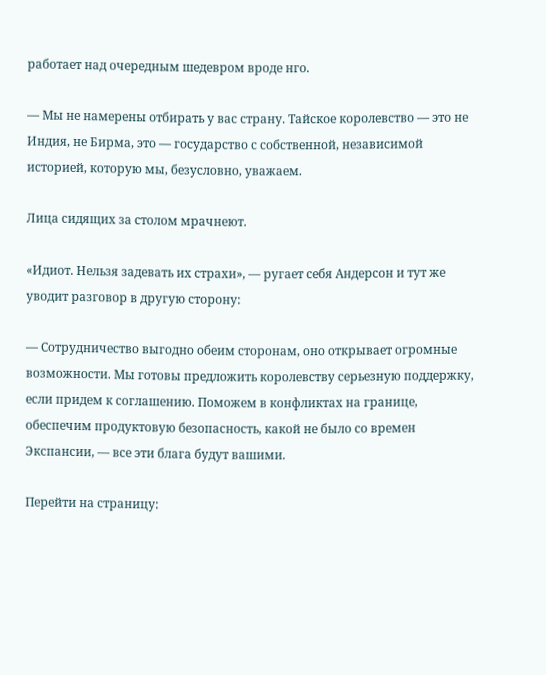работает над очередным шедевром вроде нго.

— Мы не намерены отбирать у вас страну. Тайское королевство — это не Индия, не Бирма, это — государство с собственной, независимой историей, которую мы, безусловно, уважаем.

Лица сидящих за столом мрачнеют.

«Идиот. Нельзя задевать их страхи», — ругает себя Андерсон и тут же уводит разговор в другую сторону:

— Сотрудничество выгодно обеим сторонам, оно открывает огромные возможности. Мы готовы предложить королевству серьезную поддержку, если придем к соглашению. Поможем в конфликтах на границе, обеспечим продуктовую безопасность, какой не было со времен Экспансии, — все эти блага будут вашими.

Перейти на страницу: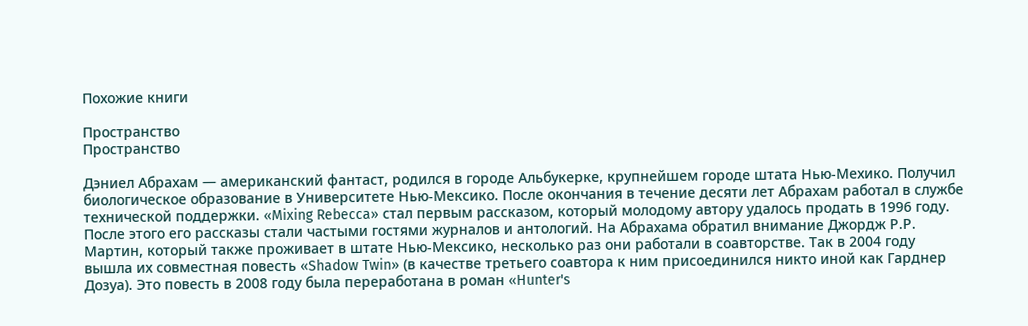Похожие книги

Пространство
Пространство

Дэниел Абрахам — американский фантаст, родился в городе Альбукерке, крупнейшем городе штата Нью-Мехико. Получил биологическое образование в Университете Нью-Мексико. После окончания в течение десяти лет Абрахам работал в службе технической поддержки. «Mixing Rebecca» стал первым рассказом, который молодому автору удалось продать в 1996 году. После этого его рассказы стали частыми гостями журналов и антологий. На Абрахама обратил внимание Джордж Р.Р. Мартин, который также проживает в штате Нью-Мексико, несколько раз они работали в соавторстве. Так в 2004 году вышла их совместная повесть «Shadow Twin» (в качестве третьего соавтора к ним присоединился никто иной как Гарднер Дозуа). Это повесть в 2008 году была переработана в роман «Hunter's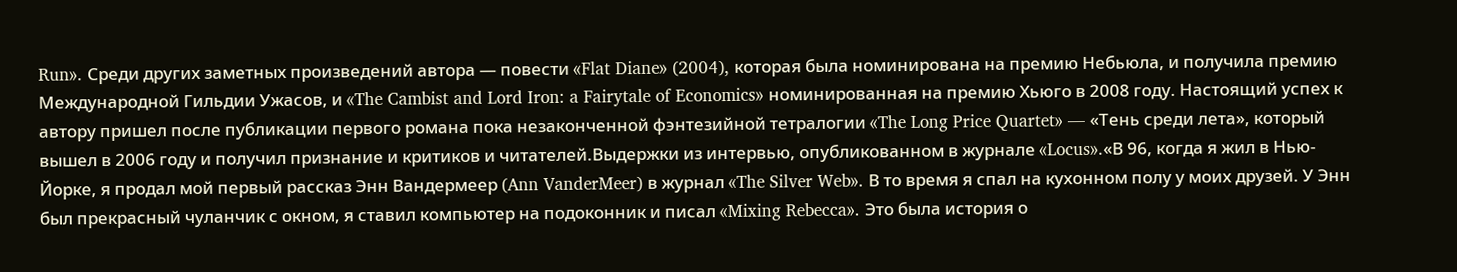Run». Среди других заметных произведений автора — повести «Flat Diane» (2004), которая была номинирована на премию Небьюла, и получила премию Международной Гильдии Ужасов, и «The Cambist and Lord Iron: a Fairytale of Economics» номинированная на премию Хьюго в 2008 году. Настоящий успех к автору пришел после публикации первого романа пока незаконченной фэнтезийной тетралогии «The Long Price Quartet» — «Тень среди лета», который вышел в 2006 году и получил признание и критиков и читателей.Выдержки из интервью, опубликованном в журнале «Locus».«В 96, когда я жил в Нью-Йорке, я продал мой первый рассказ Энн Вандермеер (Ann VanderMeer) в журнал «The Silver Web». В то время я спал на кухонном полу у моих друзей. У Энн был прекрасный чуланчик с окном, я ставил компьютер на подоконник и писал «Mixing Rebecca». Это была история о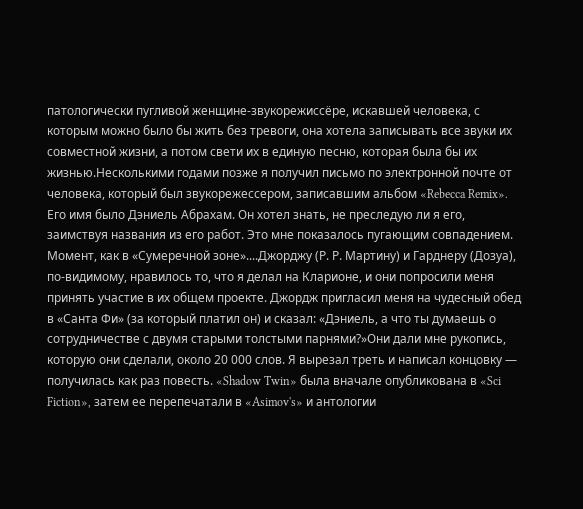патологически пугливой женщине-звукорежиссёре, искавшей человека, с которым можно было бы жить без тревоги, она хотела записывать все звуки их совместной жизни, а потом свети их в единую песню, которая была бы их жизнью.Несколькими годами позже я получил письмо по электронной почте от человека, который был звукорежессером, записавшим альбом «Rebecca Remix». Его имя было Дэниель Абрахам. Он хотел знать, не преследую ли я его, заимствуя названия из его работ. Это мне показалось пугающим совпадением. Момент, как в «Сумеречной зоне»....Джорджу (Р. Р. Мартину) и Гарднеру (Дозуа), по-видимому, нравилось то, что я делал на Кларионе, и они попросили меня принять участие в их общем проекте. Джордж пригласил меня на чудесный обед в «Санта Фи» (за который платил он) и сказал: «Дэниель, а что ты думаешь о сотрудничестве с двумя старыми толстыми парнями?»Они дали мне рукопись, которую они сделали, около 20 000 слов. Я вырезал треть и написал концовку — получилась как раз повесть. «Shadow Twin» была вначале опубликована в «Sci Fiction», затем ее перепечатали в «Asimov's» и антологии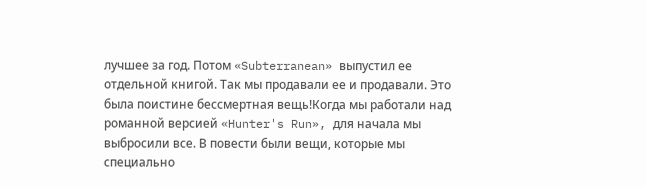лучшее за год. Потом «Subterranean» выпустил ее отдельной книгой. Так мы продавали ее и продавали. Это была поистине бессмертная вещь!Когда мы работали над романной версией «Hunter's Run», для начала мы выбросили все. В повести были вещи, которые мы специально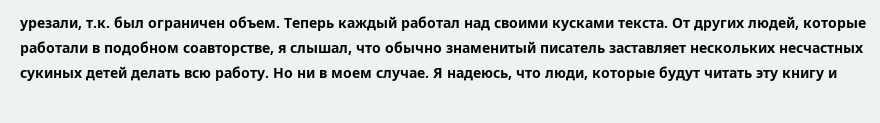урезали, т.к. был ограничен объем. Теперь каждый работал над своими кусками текста. От других людей, которые работали в подобном соавторстве, я слышал, что обычно знаменитый писатель заставляет нескольких несчастных сукиных детей делать всю работу. Но ни в моем случае. Я надеюсь, что люди, которые будут читать эту книгу и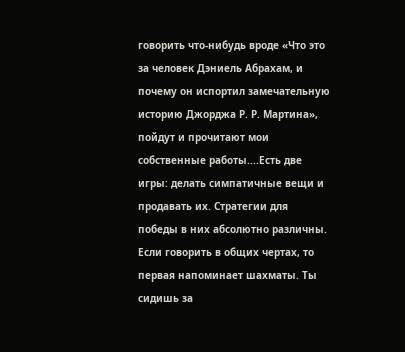говорить что-нибудь вроде «Что это за человек Дэниель Абрахам, и почему он испортил замечательную историю Джорджа Р. Р. Мартина», пойдут и прочитают мои собственные работы....Есть две игры: делать симпатичные вещи и продавать их. Стратегии для победы в них абсолютно различны. Если говорить в общих чертах, то первая напоминает шахматы. Ты сидишь за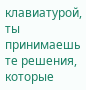клавиатурой, ты принимаешь те решения, которые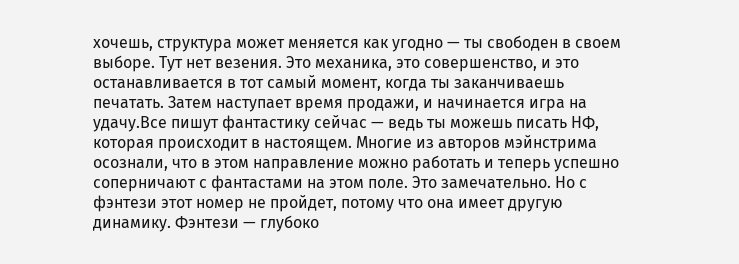хочешь, структура может меняется как угодно — ты свободен в своем выборе. Тут нет везения. Это механика, это совершенство, и это останавливается в тот самый момент, когда ты заканчиваешь печатать. Затем наступает время продажи, и начинается игра на удачу.Все пишут фантастику сейчас — ведь ты можешь писать НФ, которая происходит в настоящем. Многие из авторов мэйнстрима осознали, что в этом направление можно работать и теперь успешно соперничают с фантастами на этом поле. Это замечательно. Но с фэнтези этот номер не пройдет, потому что она имеет другую динамику. Фэнтези — глубоко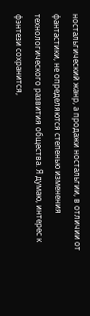ностальгический жанр, а продажи ностальгии, в отличии от фантастики, не определяются степенью изменения технологического развития общества. Я думаю, интерес к фэнтези сохранится,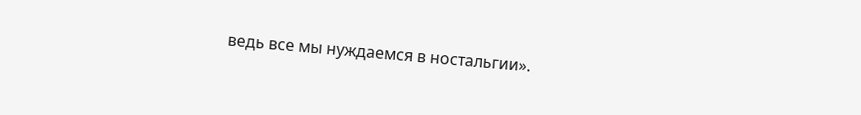ведь все мы нуждаемся в ностальгии».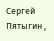Сергей Пятыгин ,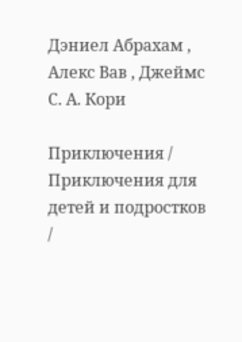Дэниел Абрахам , Алекс Вав , Джеймс С. А. Кори

Приключения / Приключения для детей и подростков /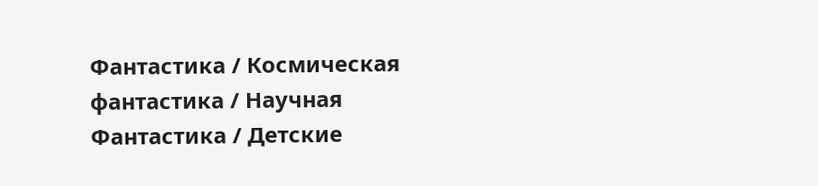Фантастика / Космическая фантастика / Научная Фантастика / Детские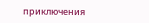приключения